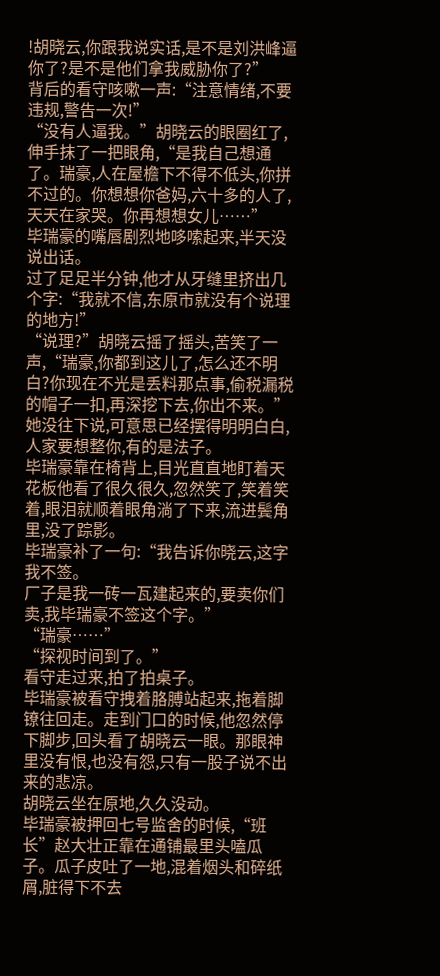!胡晓云,你跟我说实话,是不是刘洪峰逼你了?是不是他们拿我威胁你了?”
背后的看守咳嗽一声:“注意情绪,不要违规,警告一次!”
“没有人逼我。”胡晓云的眼圈红了,伸手抹了一把眼角,“是我自己想通了。瑞豪,人在屋檐下不得不低头,你拼不过的。你想想你爸妈,六十多的人了,天天在家哭。你再想想女儿……”
毕瑞豪的嘴唇剧烈地哆嗦起来,半天没说出话。
过了足足半分钟,他才从牙缝里挤出几个字:“我就不信,东原市就没有个说理的地方!”
“说理?”胡晓云摇了摇头,苦笑了一声,“瑞豪,你都到这儿了,怎么还不明白?你现在不光是丢料那点事,偷税漏税的帽子一扣,再深挖下去,你出不来。”
她没往下说,可意思已经摆得明明白白,人家要想整你,有的是法子。
毕瑞豪靠在椅背上,目光直直地盯着天花板他看了很久很久,忽然笑了,笑着笑着,眼泪就顺着眼角淌了下来,流进鬓角里,没了踪影。
毕瑞豪补了一句:“我告诉你晓云,这字我不签。
厂子是我一砖一瓦建起来的,要卖你们卖,我毕瑞豪不签这个字。”
“瑞豪……”
“探视时间到了。”
看守走过来,拍了拍桌子。
毕瑞豪被看守拽着胳膊站起来,拖着脚镣往回走。走到门口的时候,他忽然停下脚步,回头看了胡晓云一眼。那眼神里没有恨,也没有怨,只有一股子说不出来的悲凉。
胡晓云坐在原地,久久没动。
毕瑞豪被押回七号监舍的时候,“班长”赵大壮正靠在通铺最里头嗑瓜子。瓜子皮吐了一地,混着烟头和碎纸屑,脏得下不去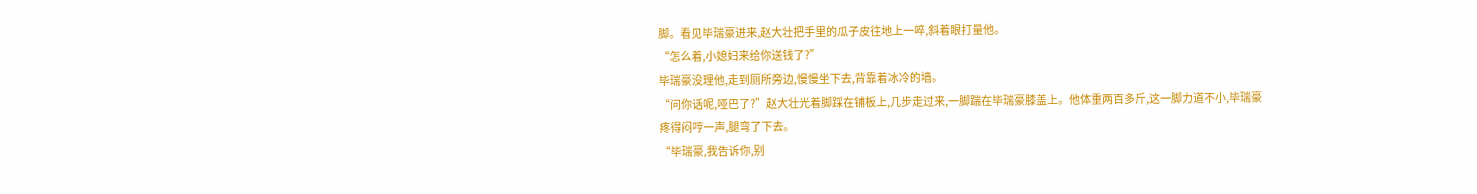脚。看见毕瑞豪进来,赵大壮把手里的瓜子皮往地上一啐,斜着眼打量他。
“怎么着,小媳妇来给你送钱了?”
毕瑞豪没理他,走到厕所旁边,慢慢坐下去,背靠着冰冷的墙。
“问你话呢,哑巴了?”赵大壮光着脚踩在铺板上,几步走过来,一脚踹在毕瑞豪膝盖上。他体重两百多斤,这一脚力道不小,毕瑞豪疼得闷哼一声,腿弯了下去。
“毕瑞豪,我告诉你,别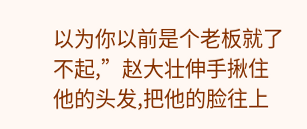以为你以前是个老板就了不起,”赵大壮伸手揪住他的头发,把他的脸往上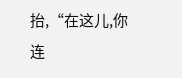抬,“在这儿,你连